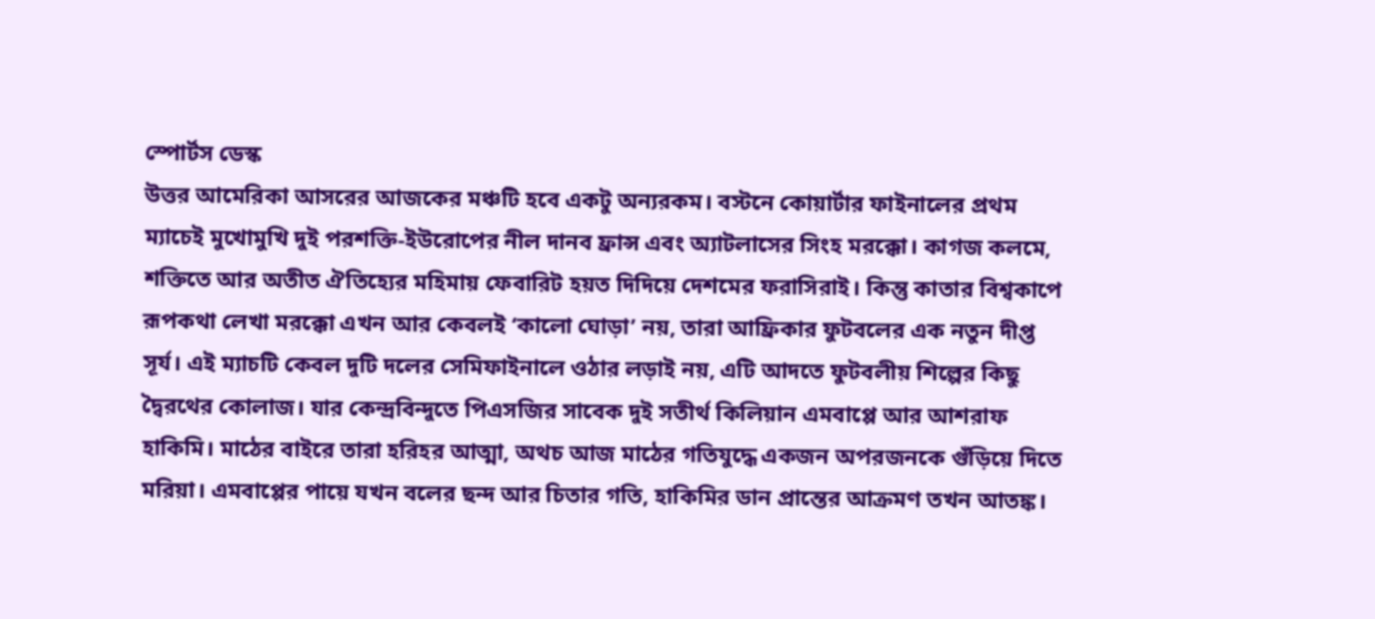স্পোর্টস ডেস্ক
উত্তর আমেরিকা আসরের আজকের মঞ্চটি হবে একটু অন্যরকম। বস্টনে কোয়ার্টার ফাইনালের প্রথম ম্যাচেই মুখোমুখি দুই পরশক্তি-ইউরোপের নীল দানব ফ্রান্স এবং অ্যাটলাসের সিংহ মরক্কো। কাগজ কলমে, শক্তিতে আর অতীত ঐতিহ্যের মহিমায় ফেবারিট হয়ত দিদিয়ে দেশমের ফরাসিরাই। কিন্তু কাতার বিশ্বকাপে রূপকথা লেখা মরক্কো এখন আর কেবলই ‘কালো ঘোড়া’ নয়, তারা আফ্রিকার ফুটবলের এক নতুন দীপ্ত সূর্য। এই ম্যাচটি কেবল দুটি দলের সেমিফাইনালে ওঠার লড়াই নয়, এটি আদতে ফুটবলীয় শিল্পের কিছু দ্বৈরথের কোলাজ। যার কেন্দ্রবিন্দুতে পিএসজির সাবেক দুই সতীর্থ কিলিয়ান এমবাপ্পে আর আশরাফ হাকিমি। মাঠের বাইরে তারা হরিহর আত্মা, অথচ আজ মাঠের গতিযুদ্ধে একজন অপরজনকে গুঁড়িয়ে দিতে মরিয়া। এমবাপ্পের পায়ে যখন বলের ছন্দ আর চিতার গতি, হাকিমির ডান প্রান্তের আক্রমণ তখন আতঙ্ক।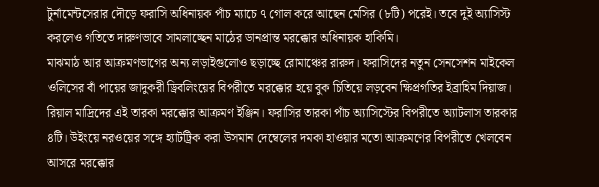টুর্নামেন্টসেরার দৌড়ে ফরাসি অধিনায়ক পাঁচ ম্যাচে ৭ গোল করে আছেন মেসির (৮টি) পরেই। তবে দুই অ্যাসিস্ট করলেও গতিতে দারুণভাবে সামলাচ্ছেন মাঠের ডানপ্রান্ত মরক্কোর অধিনায়ক হাকিমি।
মাঝমাঠ আর আক্রমণভাগের অন্য লড়াইগুলোও ছড়াচ্ছে রোমাঞ্চের রারুদ। ফরাসিদের নতুন সেনসেশন মাইকেল ওলিসের বাঁ পায়ের জাদুকরী ড্রিবলিংয়ের বিপরীতে মরক্কোর হয়ে বুক চিতিয়ে লড়বেন ক্ষিপ্রগতির ইব্রাহিম দিয়াজ। রিয়াল মাদ্রিদের এই তারকা মরক্কোর আক্রমণ ইঞ্জিন। ফরাসির তারকা পাঁচ অ্যাসিস্টের বিপরীতে অ্যাটলাস তারকার ৪টি। উইংয়ে নরওয়ের সঙ্গে হ্যাটট্রিক করা উসমান দেম্বেলের দমকা হাওয়ার মতো আক্রমণের বিপরীতে খেলবেন আসরে মরক্কোর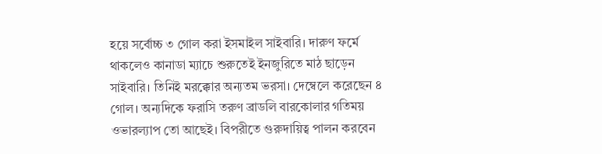হয়ে সর্বোচ্চ ৩ গোল করা ইসমাইল সাইবারি। দারুণ ফর্মে থাকলেও কানাডা ম্যাচে শুরুতেই ইনজুরিতে মাঠ ছাড়েন সাইবারি। তিনিই মরক্কোর অন্যতম ভরসা। দেম্বেলে করেছেন ৪ গোল। অন্যদিকে ফরাসি তরুণ ব্রাডলি বারকোলার গতিময় ওভারল্যাপ তো আছেই। বিপরীতে গুরুদায়িত্ব পালন করবেন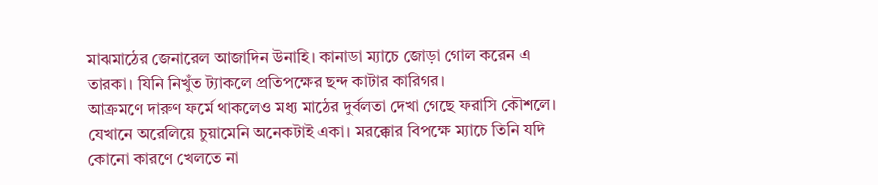মাঝমাঠের জেনারেল আজাদিন উনাহি। কানাডা ম্যাচে জোড়া গোল করেন এ তারকা। যিনি নিখুঁত ট্যাকলে প্রতিপক্ষের ছন্দ কাটার কারিগর।
আক্রমণে দারুণ ফর্মে থাকলেও মধ্য মাঠের দুর্বলতা দেখা গেছে ফরাসি কৌশলে। যেখানে অরেলিয়ে চুয়ামেনি অনেকটাই একা। মরক্কোর বিপক্ষে ম্যাচে তিনি যদি কোনো কারণে খেলতে না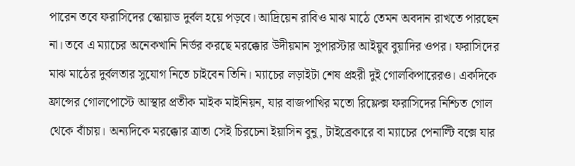পারেন তবে ফরাসিদের স্কোয়াড দুর্বল হয়ে পড়বে। আদ্রিয়েন রাবিও মাঝ মাঠে তেমন অবদান রাখতে পারছেন না। তবে এ ম্যাচের অনেকখানি নির্ভর করছে মরক্কোর উদীয়মান সুপারস্টার আইয়ুব বুয়াদির ওপর। ফরাসিদের মাঝ মাঠের দুর্বলতার সুযোগ নিতে চাইবেন তিনি। ম্যাচের লড়াইটা শেষ প্রহরী দুই গোলকিপারেরও। একদিকে ফ্রান্সের গোলপোস্টে আস্থার প্রতীক মাইক মাইনিয়ন, যার বাজপাখির মতো রিফ্লেক্স ফরাসিদের নিশ্চিত গোল থেকে বাঁচায়। অন্যদিকে মরক্কোর ত্রাতা সেই চিরচেনা ইয়াসিন বুনু, টাইব্রেকারে বা ম্যাচের পেনাল্টি বক্সে যার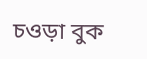চওড়া বুক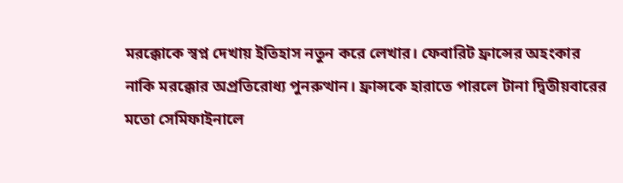মরক্কোকে স্বপ্ন দেখায় ইতিহাস নতুন করে লেখার। ফেবারিট ফ্রান্সের অহংকার নাকি মরক্কোর অপ্রতিরোধ্য পুনরুত্থান। ফ্রান্সকে হারাতে পারলে টানা দ্বিতীয়বারের মতো সেমিফাইনালে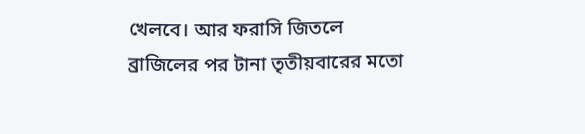খেলবে। আর ফরাসি জিতলে ব্রাজিলের পর টানা তৃতীয়বারের মতো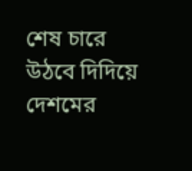শেষ চারে উঠবে দিদিয়ে দেশমের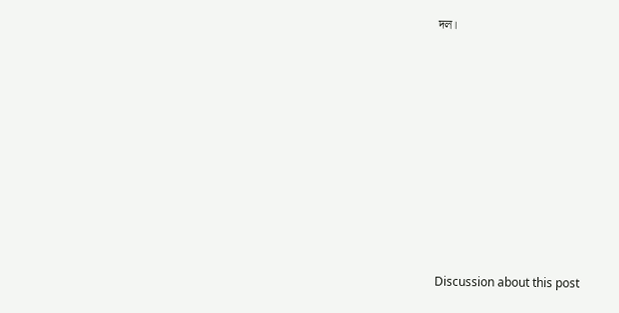দল।










Discussion about this post